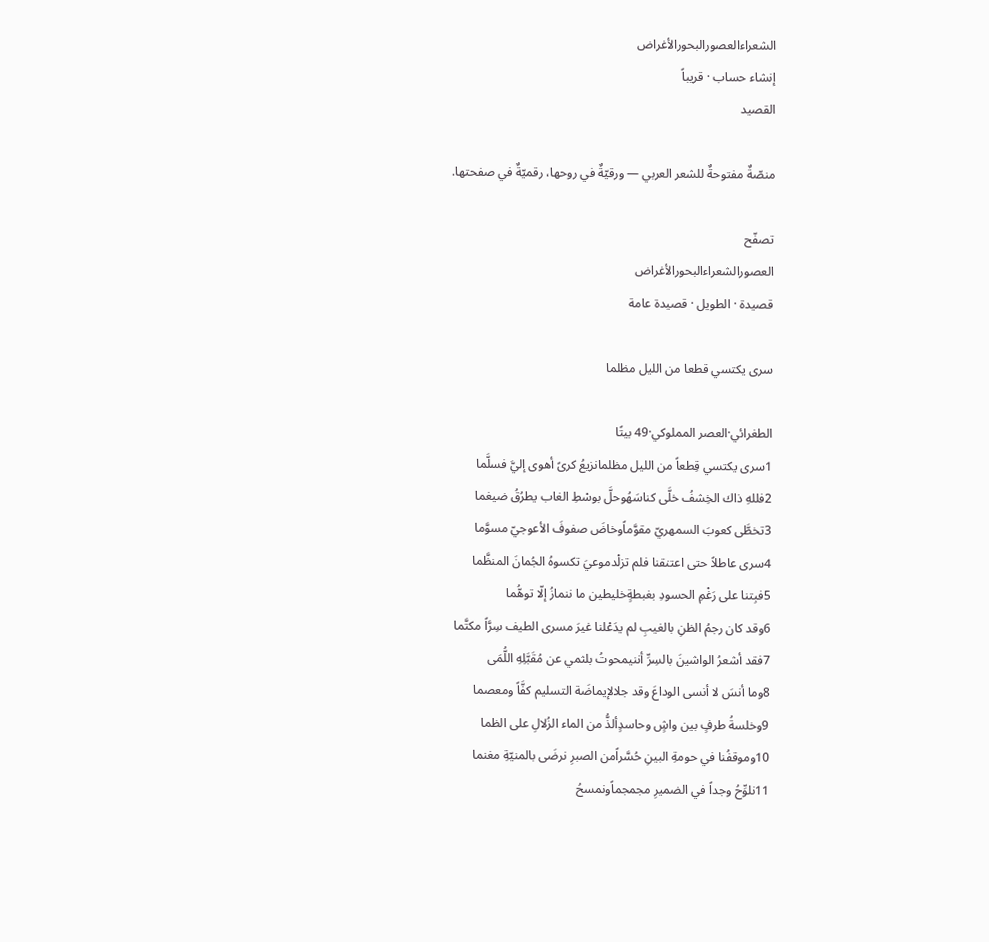الشعراءالعصورالبحورالأغراض
إنشاء حساب · قريباً
القصيد

منصّةٌ مفتوحةٌ للشعر العربي — ورقيّةٌ في روحها، رقميّةٌ في صفحتها.

تصفّح
العصورالشعراءالبحورالأغراض
قصيدة · الطويل · قصيدة عامة

سرى يكتسي قطعا من الليل مظلما

الطغرائي·العصر المملوكي·49 بيتًا
1سرى يكتسي قِطعاً من الليل مظلمانزيعُ كرىً أهوى إليَّ فسلَّما
2فللهِ ذاك الخِشفُ خلَّى كناسَهُوحلَّ بوسْطِ الغاب يطرُقُ ضيغما
3تخطَّى كعوبَ السمهريّ مقوَّماًوخاضَ صفوفَ الأعوجيّ مسوَّما
4سرى عاطلاً حتى اعتنقنا فلم تزلْدموعيَ تكسوهُ الجُمانَ المنظَّما
5فبِتنا على رَغْمِ الحسودِ بغبطةٍخليطين ما ننمازُ إلّا توهُّما
6وقد كان رجمُ الظنِ بالغيبِ لم يدَعْلنا غيرَ مسرى الطيف سِرَّاً مكتَّما
7فقد أشعرُ الواشينَ بالسِرِّ أننيمحوتُ بلثمي عن مُقَبَّلِهِ اللُّمَى
8وما أنسَ لا أنسى الوداعَ وقد جلالإيماضَة التسليم كفَّاً ومعصما
9وخلسةُ طرفٍ بين واشٍ وحاسدٍألذُّ من الماء الزُلالِ على الظما
10وموقفُنا في حومةِ البينِ حُسَّراًمن الصبرِ نرضَى بالمنيّةِ مغنما
11نلوِّحُ وجداً في الضميرِ مجمجماًونمسحُ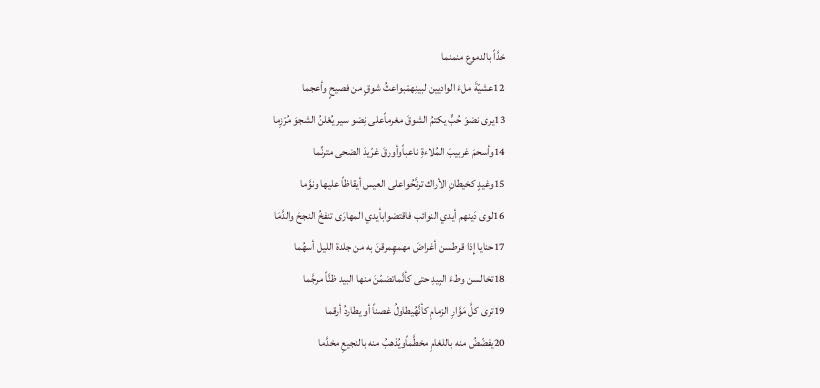خدَّاً بالدموع منمنما
12عشيّةَ ملءَ الواديين لبينِهمْبواعثُ شوقٍ من فصيحٍ وأعجما
13يرى نضوَ حُبٍّ يكتمُ الشوقَ مغرماًعلى نِضو سير يُعْلنُ الشجوَ مُرْزِما
14وأسحمَ غربيبَ المُلاءةِ ناعباًوأورقَ غرّيدَ الضحى مترنِّما
15وغيدٍ كخيطانِ الأراك ترنَّحُواعلى العيس أيقاظاً عليها ونوَّما
16لوى دَينهم أيدي النوائب فاقتضوابأيدي المهارَى تنفخُ النجحَ والدَّمَا
17حنايا إِذا قرطسن أغراضَ مهمهٍمرقنَ به من جلدة الليل أسهُما
18تخالسن وطءَ البِيدِ حتى كأنَّماتضمّنَ منها البيد ظنَّاً مرجَّما
19ترى كلَّ مَوَّارِ الزمامِ كأنَّهُيطاولُ غصناً أو يطاردُ أرقما
20يفضّضُ منه باللغامِ مخطَّماًويُذهبُ منه بالنجيعِ مخدَّما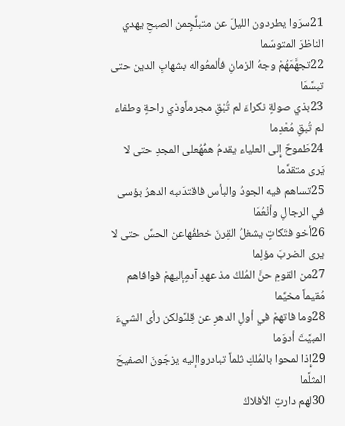21سرَوا يطردون الليلَ عن متبلِّجٍمن الصبحِ يهدي الناظرَ المتوسّما
22تجهَّمَهُمْ وجهُ الزمانِ فألمعُواله بشهابِ الدين حتى تبسَّمَا
23بذي صولةٍ نكراءَ لم تُبْقِ مجرماًوذي راحةٍ وطفاء لم تُبقِ مُعْدِما
24طَموحٌ إِلى العلياء يقدمُ همُّهُعلى المجدِ حتى لا يَرى متقدِّما
25تساهم فيه الجودُ والبأس فاقتدَىبه الدهرُ بؤسى في الرجالِ وأنْعُمَا
26أخو فتَكاتٍ يشغلُ القِرنَ خطفُهاعن الحسِّ حتى لا يرى الضربَ مؤلِما
27من القومِ حنَّ المُلكُ مذ عهدِ آدمٍإليهمْ فوافاهم مُقيماً مخيِّما
28وما فاتهمْ في أولِ الدهرِ عن قِلىًولكن رأى الشيءَ المبيَّتَ أدوَما
29إِذا لمحوا بالمُلكِ ثلماً تبادرواإليه يزجّونَ الصفيحَ المثلَّما
30لهم دارتِ الأفلاكُ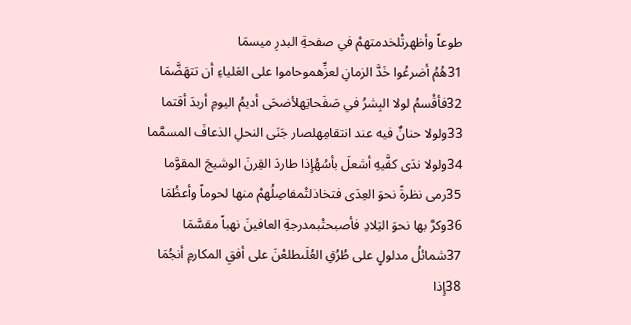طوعاً وأظهرتْلخدمتهمْ في صفحةِ البدرِ ميسمَا
31هُمُ أضرعُوا خَدَّ الزمانِ لعزِّهموحاموا على العَلياءِ أن تتهَضَّمَا
32فأقْسمُ لولا البِشرُ في صَفَحاتِهلأضحَى أديمُ اليومِ أربدَ أقتما
33ولولا حنانٌ فيه عند انتقامِهلصار جَنَى النحلِ الذعافَ المسمَّما
34ولولا ندَى كفَّيهِ أشعلَ بأسُهُإِذا طاردَ القِرنَ الوشيجَ المقوَّما
35رمى نظرةً نحوَ العِدَى فتخاذلتْمفاصِلُهمْ منها لحوماً وأعظُمَا
36وكرَّ بها نحوَ التِلادِ فأصبحتْبمدرجةِ العافينَ نهباً مقسَّمَا
37شمائلُ مدلولٍ على طُرُقِ العُلَىطلعْنَ على أفقِ المكارمِ أنجُمَا
38إِذا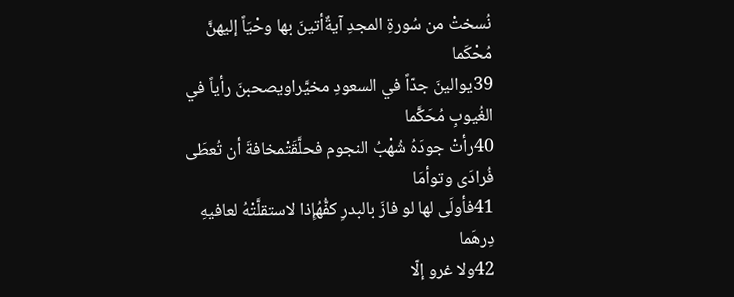نُسختْ من سُورةِ المجدِ آيةٌأتينَ بها وحْيَاً إليهنَّ مُحْكَما
39يوالينَ جدّاً في السعودِ مخيَّراويصحبنَ رأياً في الغُيوبِ مُحَكَّما
40رأتْ جودَهُ شُهْبُ النجوم فحلَّقَتْمخافةَ أن تُعطَى فُرادَى وتوأمَا
41فأولَى لها لو فازَ بالبدرِ كفُّهُإِذا لاستقلَّتْهُ لعافيهِ دِرهَما
42ولا غرو إلّا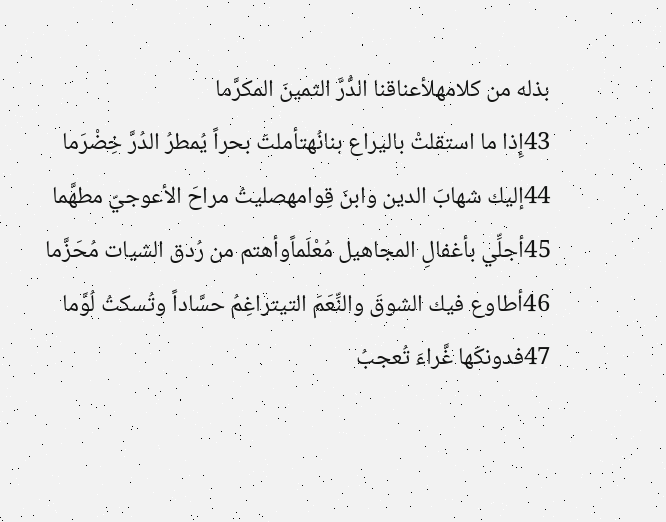بذله من كلامهلأعناقنا الدُّرَّ الثمينَ المكرَّما
43إِذا ما استقلتْ باليراع بنانُهتأملتَ بحراً يُمطرُ الدُرَّ خِضْرَما
44إليك شهابَ الدين وابنَ قِوامهصليتُ مراحَ الأعوجيّ مطهَّما
45أجلِّي بأغفالِ المجاهيل مُعْلَماًوأهتم من رُدق الشيات مُحَزَّما
46أطاوع فيك الشوقَ والنِّعَمَ التيتراغِمُ حسَّاداً وتُسكتُ لُوَّما
47فدونكَها غَّراءَ تُعجبُ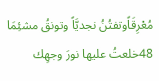مُعْرِقَاًوتفتُنُ نجديَّاً وتونقُ مشئِمَا
48خلعتُ عليها نورَ وجهِك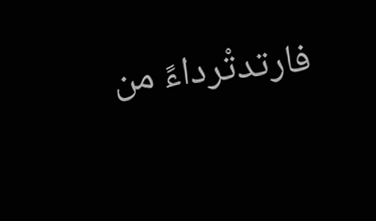فارتدتْرداءً من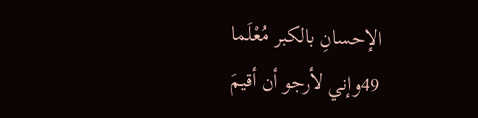الإحسانِ بالكبر مُعْلَما
49وإني لأرجو أن أقيمَ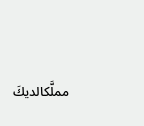مملَّكالديكَ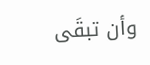وأن تبقَى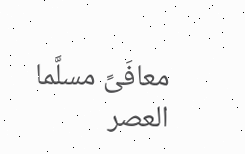معافَىً مسلَّما
العصر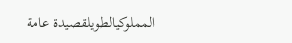المملوكيالطويلقصيدة عامة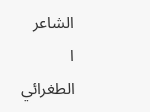الشاعر
ا
الطغرائي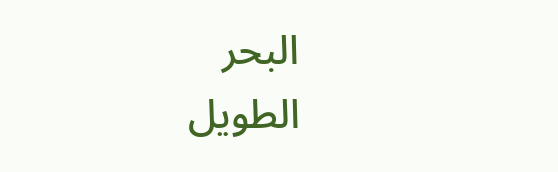البحر
الطويل